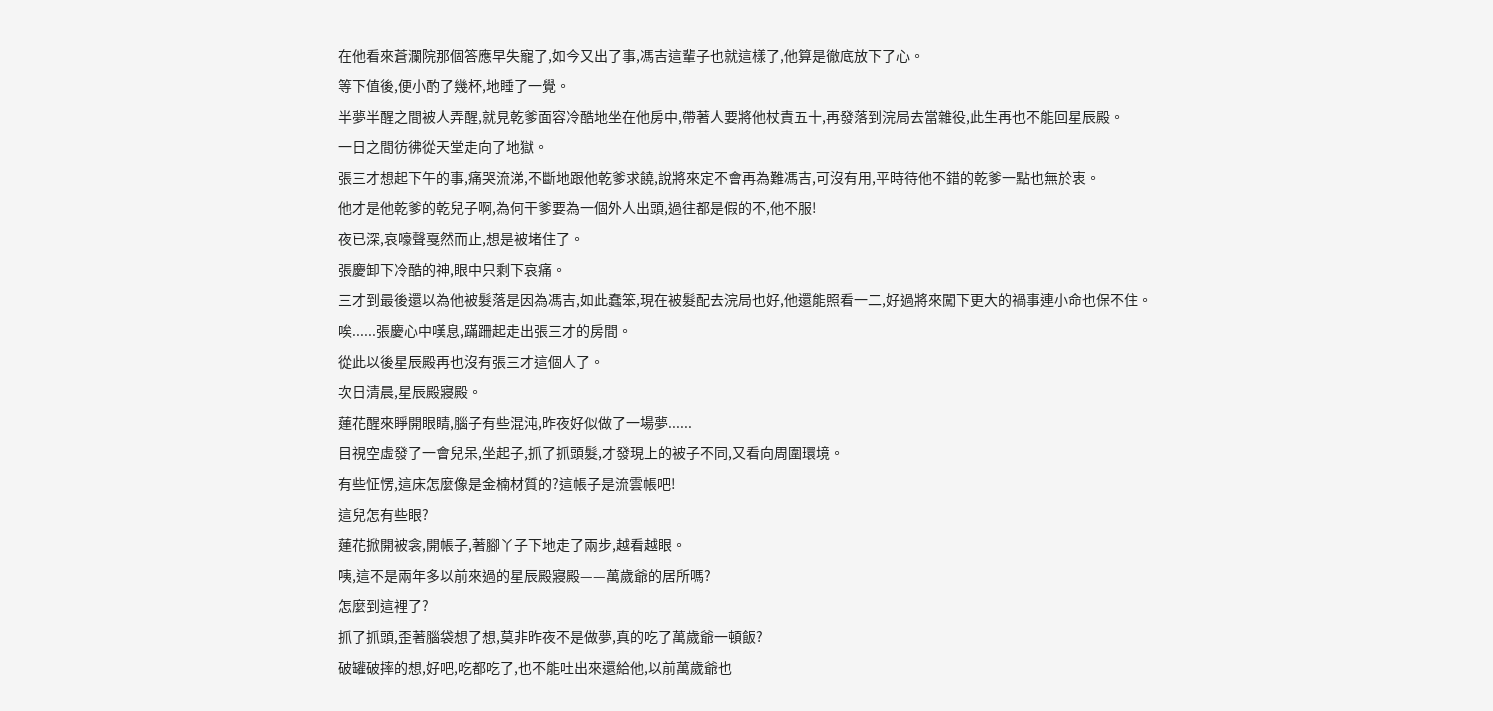在他看來蒼瀾院那個答應早失寵了,如今又出了事,馮吉這輩子也就這樣了,他算是徹底放下了心。
等下值後,便小酌了幾杯,地睡了一覺。
半夢半醒之間被人弄醒,就見乾爹面容冷酷地坐在他房中,帶著人要將他杖責五十,再發落到浣局去當雜役,此生再也不能回星辰殿。
一日之間彷彿從天堂走向了地獄。
張三才想起下午的事,痛哭流涕,不斷地跟他乾爹求饒,說將來定不會再為難馮吉,可沒有用,平時待他不錯的乾爹一點也無於衷。
他才是他乾爹的乾兒子啊,為何干爹要為一個外人出頭,過往都是假的不,他不服!
夜已深,哀嚎聲戛然而止,想是被堵住了。
張慶卸下冷酷的神,眼中只剩下哀痛。
三才到最後還以為他被髮落是因為馮吉,如此蠢笨,現在被髮配去浣局也好,他還能照看一二,好過將來闖下更大的禍事連小命也保不住。
唉......張慶心中嘆息,蹣跚起走出張三才的房間。
從此以後星辰殿再也沒有張三才這個人了。
次日清晨,星辰殿寢殿。
蓮花醒來睜開眼睛,腦子有些混沌,昨夜好似做了一場夢......
目視空虛發了一會兒呆,坐起子,抓了抓頭髮,才發現上的被子不同,又看向周圍環境。
有些怔愣,這床怎麼像是金楠材質的?這帳子是流雲帳吧!
這兒怎有些眼?
蓮花掀開被衾,開帳子,著腳丫子下地走了兩步,越看越眼。
咦,這不是兩年多以前來過的星辰殿寢殿——萬歲爺的居所嗎?
怎麼到這裡了?
抓了抓頭,歪著腦袋想了想,莫非昨夜不是做夢,真的吃了萬歲爺一頓飯?
破罐破摔的想,好吧,吃都吃了,也不能吐出來還給他,以前萬歲爺也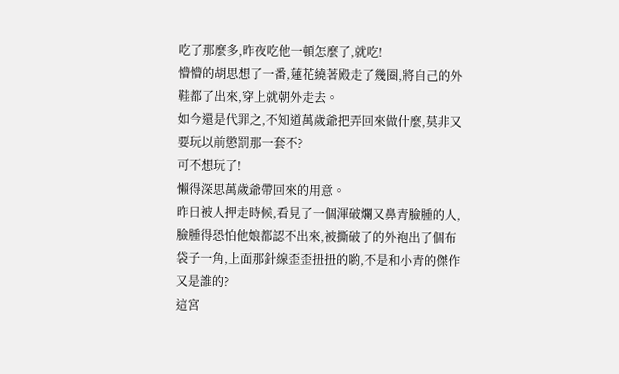吃了那麼多,昨夜吃他一頓怎麼了,就吃!
懵懵的胡思想了一番,蓮花繞著殿走了幾圈,將自己的外鞋都了出來,穿上就朝外走去。
如今還是代罪之,不知道萬歲爺把弄回來做什麼,莫非又要玩以前懲罰那一套不?
可不想玩了!
懶得深思萬歲爺帶回來的用意。
昨日被人押走時候,看見了一個渾破爛又鼻青臉腫的人,臉腫得恐怕他娘都認不出來,被撕破了的外袍出了個布袋子一角,上面那針線歪歪扭扭的喲,不是和小青的傑作又是誰的?
這宮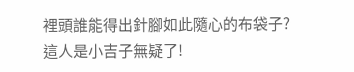裡頭誰能得出針腳如此隨心的布袋子?
這人是小吉子無疑了!